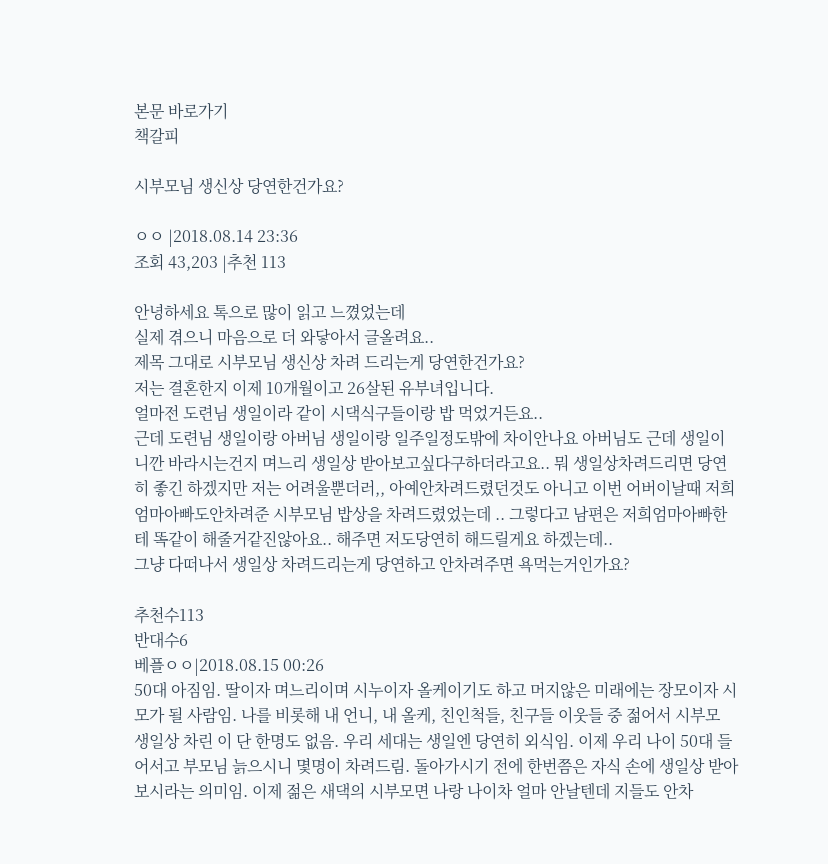본문 바로가기
책갈피

시부모님 생신상 당연한건가요?

ㅇㅇ |2018.08.14 23:36
조회 43,203 |추천 113

안녕하세요 톡으로 많이 읽고 느꼈었는데
실제 겪으니 마음으로 더 와닿아서 글올려요..
제목 그대로 시부모님 생신상 차려 드리는게 당연한건가요?
저는 결혼한지 이제 10개월이고 26살된 유부녀입니다.
얼마전 도련님 생일이라 같이 시댁식구들이랑 밥 먹었거든요..
근데 도련님 생일이랑 아버님 생일이랑 일주일정도밖에 차이안나요 아버님도 근데 생일이니깐 바라시는건지 며느리 생일상 받아보고싶다구하더라고요.. 뭐 생일상차려드리면 당연히 좋긴 하겠지만 저는 어려울뿐더러,, 아예안차려드렸던것도 아니고 이번 어버이날때 저희 엄마아빠도안차려준 시부모님 밥상을 차려드렸었는데 .. 그렇다고 남편은 저희엄마아빠한테 똑같이 해줄거같진않아요.. 해주면 저도당연히 해드릴게요 하겠는데..
그냥 다떠나서 생일상 차려드리는게 당연하고 안차려주면 욕먹는거인가요?

추천수113
반대수6
베플ㅇㅇ|2018.08.15 00:26
50대 아짐임. 딸이자 며느리이며 시누이자 올케이기도 하고 머지않은 미래에는 장모이자 시모가 될 사람임. 나를 비롯해 내 언니, 내 올케, 친인척들, 친구들 이웃들 중 젊어서 시부모 생일상 차린 이 단 한명도 없음. 우리 세대는 생일엔 당연히 외식임. 이제 우리 나이 50대 들어서고 부모님 늙으시니 몇명이 차려드림. 돌아가시기 전에 한번쯤은 자식 손에 생일상 받아 보시라는 의미임. 이제 젊은 새댁의 시부모면 나랑 나이차 얼마 안날텐데 지들도 안차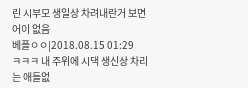린 시부모 생일상 차려내란거 보면 어이 없음
베플ㅇㅇ|2018.08.15 01:29
ㅋㅋㅋ 내 주위에 시댁 생신상 차리는 애들없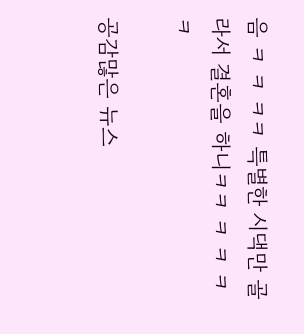음 ㅋ ㅋ ㅋㅋ 특별한 시댁만 골라서 결혼을 하니ㅋㅋ ㅋ ㅋ ㅋㅋ

공감많은 뉴스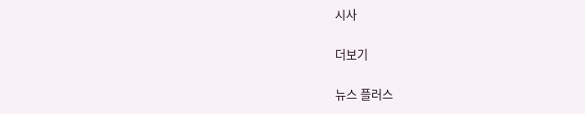시사

더보기

뉴스 플러스